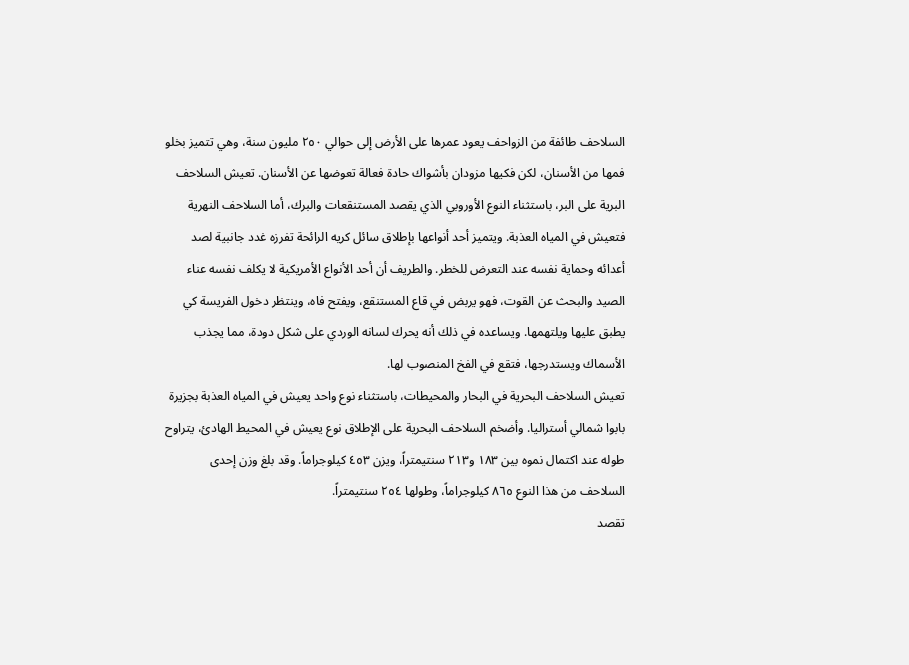السلاحف طائفة من الزواحف يعود عمرها على الأرض إلى حوالي ٢٥٠ مليون سنة، وهي تتميز بخلو فمها من الأسنان، لكن فكيها مزودان بأشواك حادة فعالة تعوضها عن الأسنان. تعيش السلاحف البرية على البر، باستثناء النوع الأوروبي الذي يقصد المستنقعات والبرك، أما السلاحف النهرية فتعيش في المياه العذبة. ويتميز أحد أنواعها بإطلاق سائل كريه الرائحة تفرزه غدد جانبية لصد أعدائه وحماية نفسه عند التعرض للخطر. والطريف أن أحد الأنواع الأمريكية لا يكلف نفسه عناء الصيد والبحث عن القوت، فهو يربض في قاع المستنقع، ويفتح فاه، وينتظر دخول الفريسة كي يطبق عليها ويلتهمها. ويساعده في ذلك أنه يحرك لسانه الوردي على شكل دودة، مما يجذب الأسماك ويستدرجها، فتقع في الفخ المنصوب لها.
تعيش السلاحف البحرية في البحار والمحيطات، باستثناء نوع واحد يعيش في المياه العذبة بجزيرة بابوا شمالي أستراليا. وأضخم السلاحف البحرية على الإطلاق نوع يعيش في المحيط الهادئ، يتراوح طوله عند اكتمال نموه بين ١٨٣ و٢١٣ سنتيمتراً، ويزن ٤٥٣ كيلوجراماً. وقد بلغ وزن إحدى السلاحف من هذا النوع ٨٦٥ كيلوجراماً، وطولها ٢٥٤ سنتيمتراً.
تقصد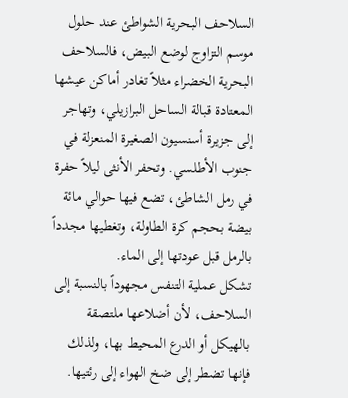السلاحف البحرية الشواطئ عند حلول موسم التزاوج لوضع البيض، فالسلاحف البحرية الخضراء مثلاً تغادر أماكن عيشها المعتادة قبالة الساحل البرازيلي، وتهاجر إلى جزيرة أسنسيون الصغيرة المنعزلة في جنوب الأطلسي. وتحفر الأنثى ليلاً حفرة في رمل الشاطئ، تضع فيها حوالي مائة بيضة بحجم كرة الطاولة، وتغطيها مجدداً بالرمل قبل عودتها إلى الماء.
تشكل عملية التنفس مجهوداً بالنسبة إلى السلاحف، لأن أضلاعها ملتصقة بالهيكل أو الدرع المحيط بها، ولذلك فإنها تضطر إلى ضخ الهواء إلى رئتيها.